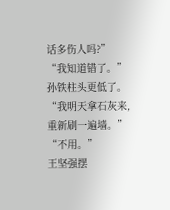话多伤人吗?”
“我知道错了。”
孙铁柱头更低了。
“我明天拿石灰来,重新刷一遍墙。”
“不用。”
王坚强摆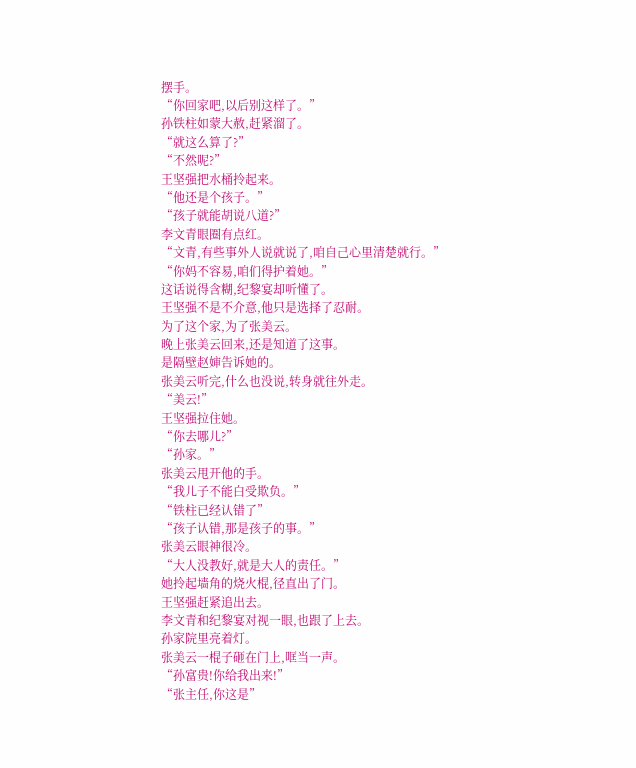摆手。
“你回家吧,以后别这样了。”
孙铁柱如蒙大赦,赶紧溜了。
“就这么算了?”
“不然呢?”
王坚强把水桶拎起来。
“他还是个孩子。”
“孩子就能胡说八道?”
李文青眼圈有点红。
“文青,有些事外人说就说了,咱自己心里清楚就行。”
“你妈不容易,咱们得护着她。”
这话说得含糊,纪黎宴却听懂了。
王坚强不是不介意,他只是选择了忍耐。
为了这个家,为了张美云。
晚上张美云回来,还是知道了这事。
是隔壁赵婶告诉她的。
张美云听完,什么也没说,转身就往外走。
“美云!”
王坚强拉住她。
“你去哪儿?”
“孙家。”
张美云甩开他的手。
“我儿子不能白受欺负。”
“铁柱已经认错了”
“孩子认错,那是孩子的事。”
张美云眼神很冷。
“大人没教好,就是大人的责任。”
她拎起墙角的烧火棍,径直出了门。
王坚强赶紧追出去。
李文青和纪黎宴对视一眼,也跟了上去。
孙家院里亮着灯。
张美云一棍子砸在门上,哐当一声。
“孙富贵!你给我出来!”
“张主任,你这是”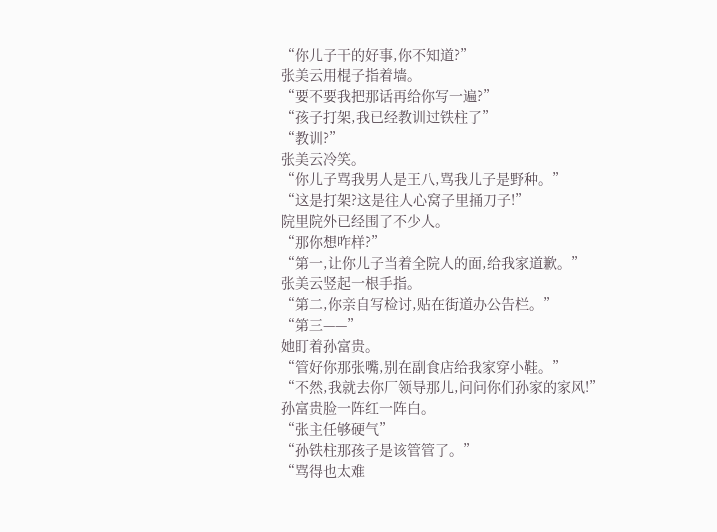“你儿子干的好事,你不知道?”
张美云用棍子指着墙。
“要不要我把那话再给你写一遍?”
“孩子打架,我已经教训过铁柱了”
“教训?”
张美云冷笑。
“你儿子骂我男人是王八,骂我儿子是野种。”
“这是打架?这是往人心窝子里捅刀子!”
院里院外已经围了不少人。
“那你想咋样?”
“第一,让你儿子当着全院人的面,给我家道歉。”
张美云竖起一根手指。
“第二,你亲自写检讨,贴在街道办公告栏。”
“第三——”
她盯着孙富贵。
“管好你那张嘴,别在副食店给我家穿小鞋。”
“不然,我就去你厂领导那儿,问问你们孙家的家风!”
孙富贵脸一阵红一阵白。
“张主任够硬气”
“孙铁柱那孩子是该管管了。”
“骂得也太难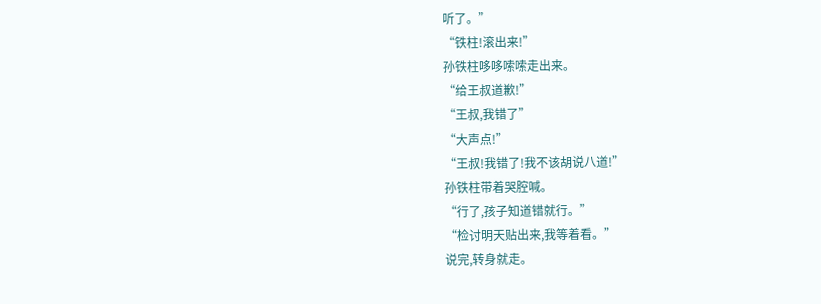听了。”
“铁柱!滚出来!”
孙铁柱哆哆嗦嗦走出来。
“给王叔道歉!”
“王叔,我错了”
“大声点!”
“王叔!我错了!我不该胡说八道!”
孙铁柱带着哭腔喊。
“行了,孩子知道错就行。”
“检讨明天贴出来,我等着看。”
说完,转身就走。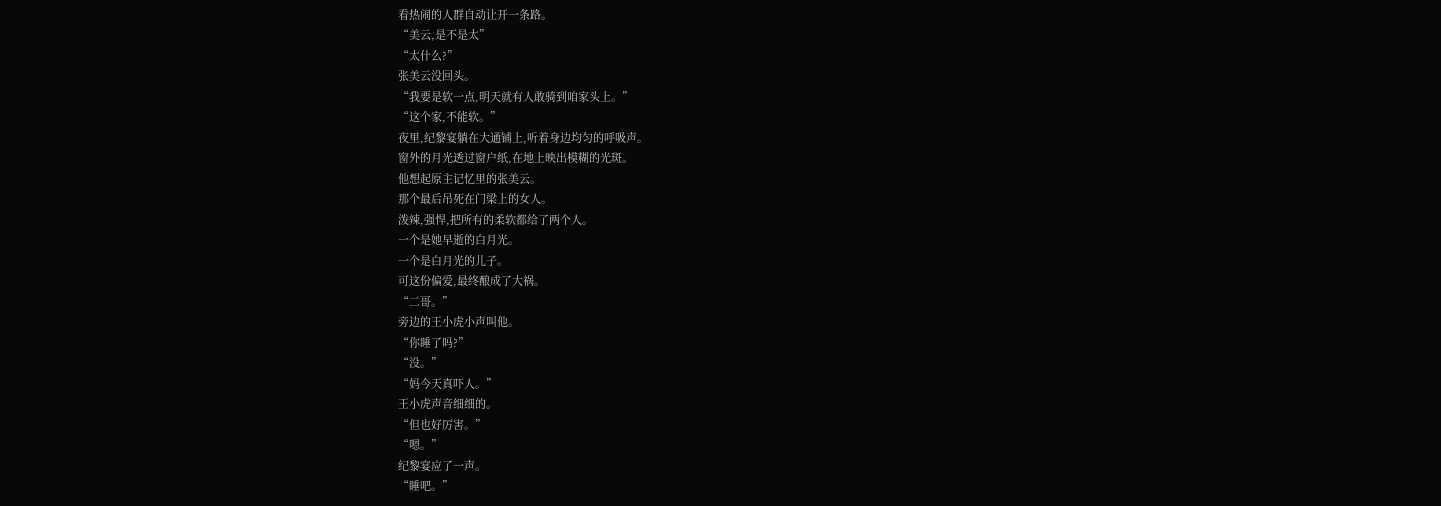看热闹的人群自动让开一条路。
“美云,是不是太”
“太什么?”
张美云没回头。
“我要是软一点,明天就有人敢骑到咱家头上。”
“这个家,不能软。”
夜里,纪黎宴躺在大通铺上,听着身边均匀的呼吸声。
窗外的月光透过窗户纸,在地上映出模糊的光斑。
他想起原主记忆里的张美云。
那个最后吊死在门梁上的女人。
泼辣,强悍,把所有的柔软都给了两个人。
一个是她早逝的白月光。
一个是白月光的儿子。
可这份偏爱,最终酿成了大祸。
“二哥。”
旁边的王小虎小声叫他。
“你睡了吗?”
“没。”
“妈今天真吓人。”
王小虎声音细细的。
“但也好厉害。”
“嗯。”
纪黎宴应了一声。
“睡吧。”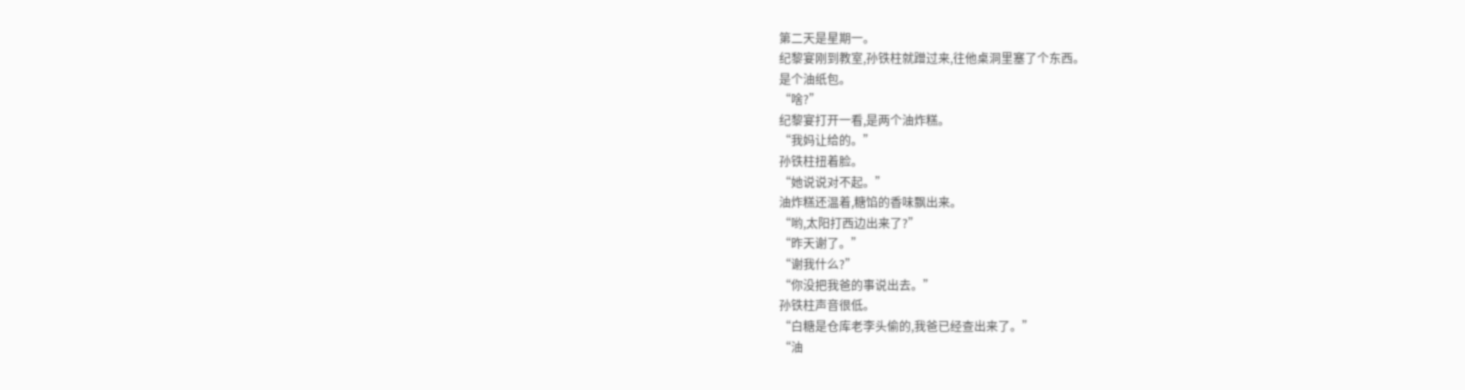第二天是星期一。
纪黎宴刚到教室,孙铁柱就蹭过来,往他桌洞里塞了个东西。
是个油纸包。
“啥?”
纪黎宴打开一看,是两个油炸糕。
“我妈让给的。”
孙铁柱扭着脸。
“她说说对不起。”
油炸糕还温着,糖馅的香味飘出来。
“哟,太阳打西边出来了?”
“昨天谢了。”
“谢我什么?”
“你没把我爸的事说出去。”
孙铁柱声音很低。
“白糖是仓库老李头偷的,我爸已经查出来了。”
“油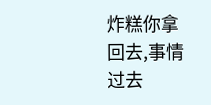炸糕你拿回去,事情过去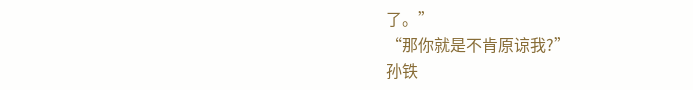了。”
“那你就是不肯原谅我?”
孙铁